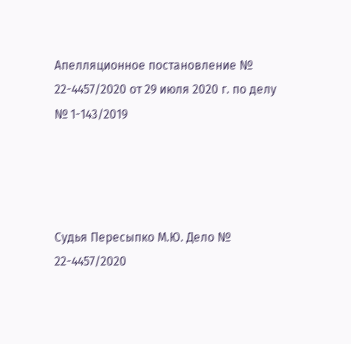Апелляционное постановление № 22-4457/2020 от 29 июля 2020 г. по делу № 1-143/2019




Судья Пересыпко М.Ю. Дело № 22-4457/2020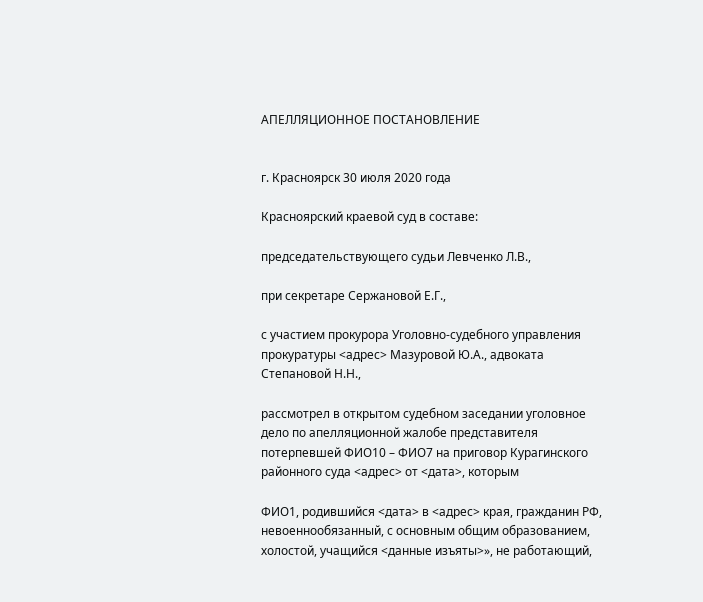АПЕЛЛЯЦИОННОЕ ПОСТАНОВЛЕНИЕ


г. Красноярск 30 июля 2020 года

Красноярский краевой суд в составе:

председательствующего судьи Левченко Л.В.,

при секретаре Сержановой Е.Г.,

с участием прокурора Уголовно-судебного управления прокуратуры <адрес> Мазуровой Ю.А., адвоката Степановой Н.Н.,

рассмотрел в открытом судебном заседании уголовное дело по апелляционной жалобе представителя потерпевшей ФИО10 – ФИО7 на приговор Курагинского районного суда <адрес> от <дата>, которым

ФИО1, родившийся <дата> в <адрес> края, гражданин РФ, невоеннообязанный, с основным общим образованием, холостой, учащийся <данные изъяты>», не работающий,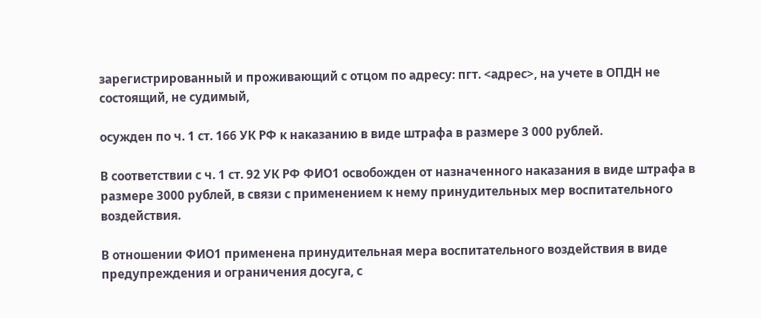зарегистрированный и проживающий с отцом по адресу: пгт. <адрес>, на учете в ОПДН не состоящий, не судимый,

осужден по ч. 1 ст. 166 УК РФ к наказанию в виде штрафа в размере 3 000 рублей.

В соответствии с ч. 1 ст. 92 УК РФ ФИО1 освобожден от назначенного наказания в виде штрафа в размере 3000 рублей, в связи с применением к нему принудительных мер воспитательного воздействия.

В отношении ФИО1 применена принудительная мера воспитательного воздействия в виде предупреждения и ограничения досуга, с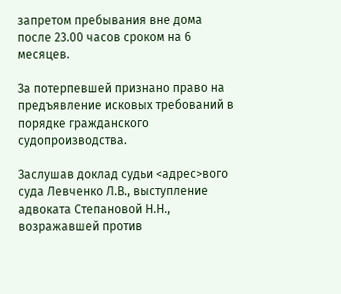запретом пребывания вне дома после 23.00 часов сроком на 6 месяцев.

За потерпевшей признано право на предъявление исковых требований в порядке гражданского судопроизводства.

Заслушав доклад судьи <адрес>вого суда Левченко Л.В., выступление адвоката Степановой Н.Н., возражавшей против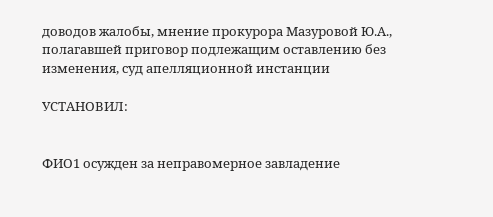доводов жалобы, мнение прокурора Мазуровой Ю.А., полагавшей приговор подлежащим оставлению без изменения, суд апелляционной инстанции

УСТАНОВИЛ:


ФИО1 осужден за неправомерное завладение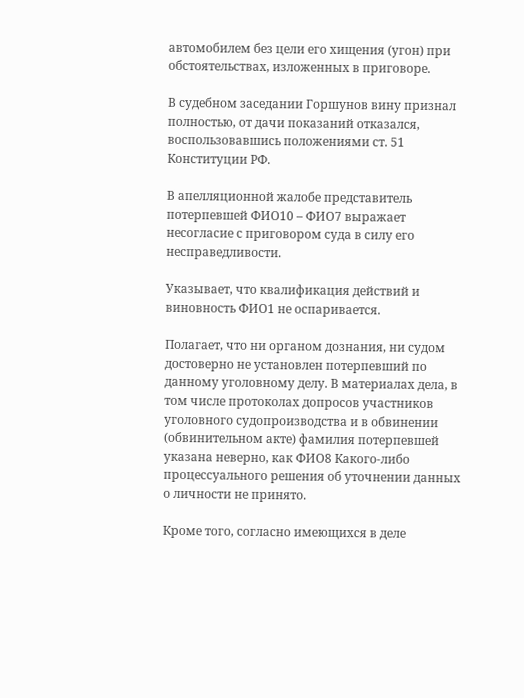автомобилем без цели его хищения (угон) при обстоятельствах, изложенных в приговоре.

В судебном заседании Горшунов вину признал полностью, от дачи показаний отказался, воспользовавшись положениями ст. 51 Конституции РФ.

В апелляционной жалобе представитель потерпевшей ФИО10 – ФИО7 выражает несогласие с приговором суда в силу его несправедливости.

Указывает, что квалификация действий и виновность ФИО1 не оспаривается.

Полагает, что ни органом дознания, ни судом достоверно не установлен потерпевший по данному уголовному делу. В материалах дела, в том числе протоколах допросов участников уголовного судопроизводства и в обвинении (обвинительном акте) фамилия потерпевшей указана неверно, как ФИО8 Какого-либо процессуального решения об уточнении данных о личности не принято.

Кроме того, согласно имеющихся в деле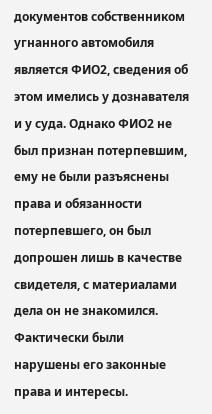документов собственником угнанного автомобиля является ФИО2, сведения об этом имелись у дознавателя и у суда. Однако ФИО2 не был признан потерпевшим, ему не были разъяснены права и обязанности потерпевшего, он был допрошен лишь в качестве свидетеля, с материалами дела он не знакомился. Фактически были нарушены его законные права и интересы.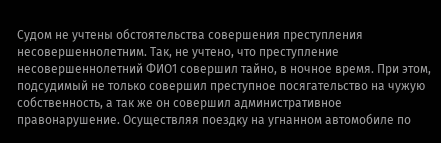Судом не учтены обстоятельства совершения преступления несовершеннолетним. Так, не учтено, что преступление несовершеннолетний ФИО1 совершил тайно, в ночное время. При этом, подсудимый не только совершил преступное посягательство на чужую собственность, а так же он совершил административное правонарушение. Осуществляя поездку на угнанном автомобиле по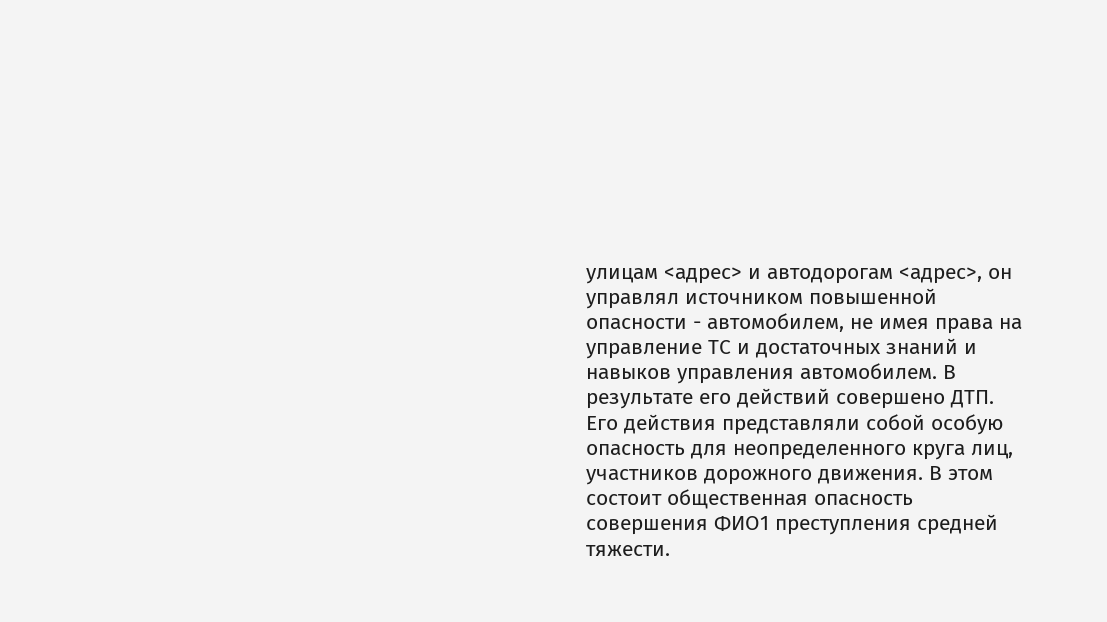улицам <адрес> и автодорогам <адрес>, он управлял источником повышенной опасности - автомобилем, не имея права на управление ТС и достаточных знаний и навыков управления автомобилем. В результате его действий совершено ДТП. Его действия представляли собой особую опасность для неопределенного круга лиц, участников дорожного движения. В этом состоит общественная опасность совершения ФИО1 преступления средней тяжести.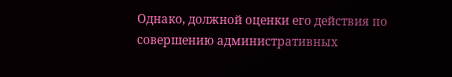Однако, должной оценки его действия по совершению административных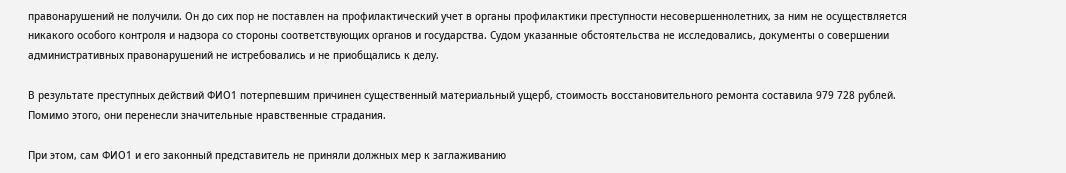правонарушений не получили. Он до сих пор не поставлен на профилактический учет в органы профилактики преступности несовершеннолетних, за ним не осуществляется никакого особого контроля и надзора со стороны соответствующих органов и государства. Судом указанные обстоятельства не исследовались, документы о совершении административных правонарушений не истребовались и не приобщались к делу.

В результате преступных действий ФИО1 потерпевшим причинен существенный материальный ущерб, стоимость восстановительного ремонта составила 979 728 рублей. Помимо этого, они перенесли значительные нравственные страдания.

При этом, сам ФИО1 и его законный представитель не приняли должных мер к заглаживанию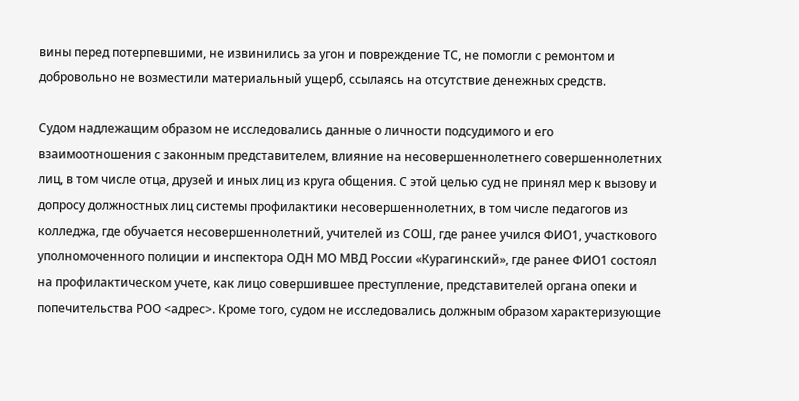вины перед потерпевшими, не извинились за угон и повреждение ТС, не помогли с ремонтом и добровольно не возместили материальный ущерб, ссылаясь на отсутствие денежных средств.

Судом надлежащим образом не исследовались данные о личности подсудимого и его взаимоотношения с законным представителем, влияние на несовершеннолетнего совершеннолетних лиц, в том числе отца, друзей и иных лиц из круга общения. С этой целью суд не принял мер к вызову и допросу должностных лиц системы профилактики несовершеннолетних, в том числе педагогов из колледжа, где обучается несовершеннолетний, учителей из СОШ, где ранее учился ФИО1, участкового уполномоченного полиции и инспектора ОДН МО МВД России «Курагинский», где ранее ФИО1 состоял на профилактическом учете, как лицо совершившее преступление, представителей органа опеки и попечительства РОО <адрес>. Кроме того, судом не исследовались должным образом характеризующие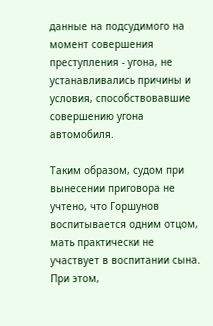данные на подсудимого на момент совершения преступления - угона, не устанавливались причины и условия, способствовавшие совершению угона автомобиля.

Таким образом, судом при вынесении приговора не учтено, что Горшунов воспитывается одним отцом, мать практически не участвует в воспитании сына. При этом,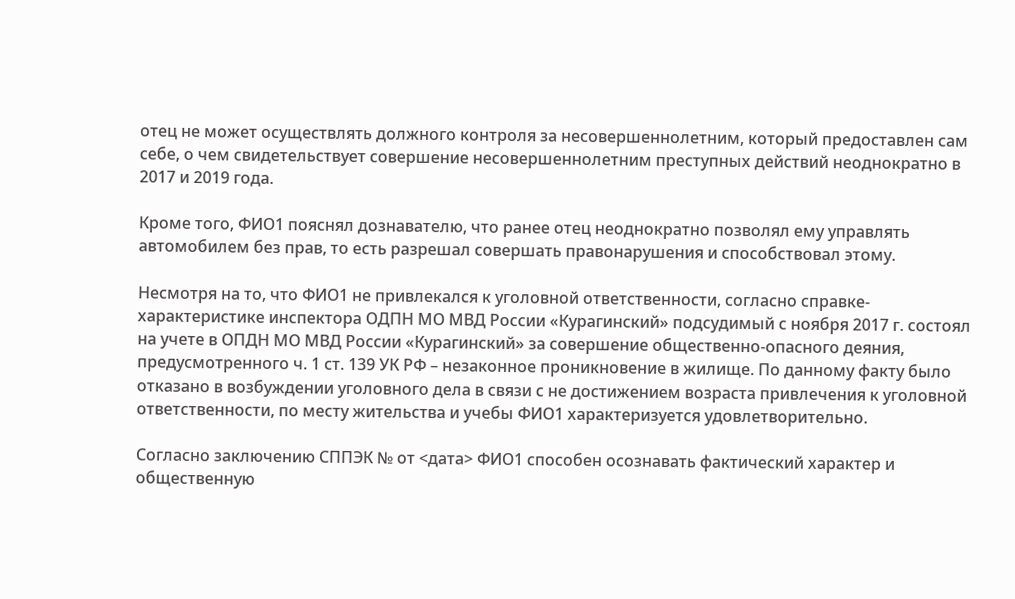отец не может осуществлять должного контроля за несовершеннолетним, который предоставлен сам себе, о чем свидетельствует совершение несовершеннолетним преступных действий неоднократно в 2017 и 2019 года.

Кроме того, ФИО1 пояснял дознавателю, что ранее отец неоднократно позволял ему управлять автомобилем без прав, то есть разрешал совершать правонарушения и способствовал этому.

Несмотря на то, что ФИО1 не привлекался к уголовной ответственности, согласно справке-характеристике инспектора ОДПН МО МВД России «Курагинский» подсудимый с ноября 2017 г. состоял на учете в ОПДН МО МВД России «Курагинский» за совершение общественно-опасного деяния, предусмотренного ч. 1 ст. 139 УК РФ – незаконное проникновение в жилище. По данному факту было отказано в возбуждении уголовного дела в связи с не достижением возраста привлечения к уголовной ответственности, по месту жительства и учебы ФИО1 характеризуется удовлетворительно.

Согласно заключению СППЭК № от <дата> ФИО1 способен осознавать фактический характер и общественную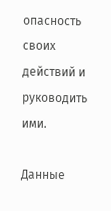опасность своих действий и руководить ими.

Данные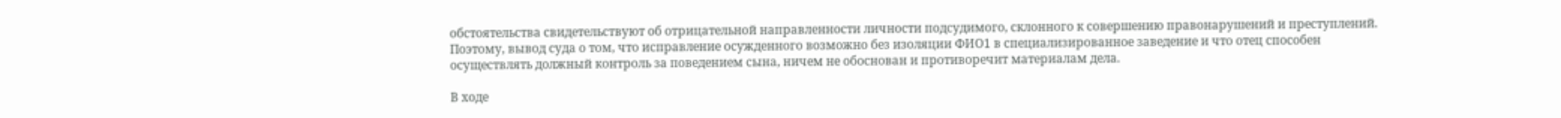обстоятельства свидетельствуют об отрицательной направленности личности подсудимого, склонного к совершению правонарушений и преступлений. Поэтому, вывод суда о том, что исправление осужденного возможно без изоляции ФИО1 в специализированное заведение и что отец способен осуществлять должный контроль за поведением сына, ничем не обоснован и противоречит материалам дела.

В ходе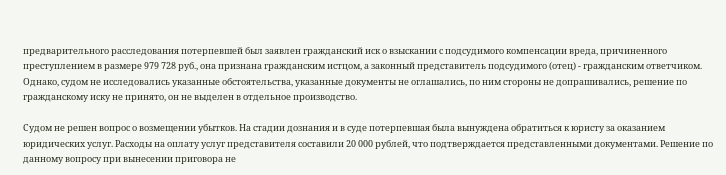предварительного расследования потерпевшей был заявлен гражданский иск о взыскании с подсудимого компенсации вреда, причиненного преступлением в размере 979 728 руб., она признана гражданским истцом, а законный представитель подсудимого (отец) - гражданским ответчиком. Однако, судом не исследовались указанные обстоятельства, указанные документы не оглашались, по ним стороны не допрашивались, решение по гражданскому иску не принято, он не выделен в отдельное производство.

Судом не решен вопрос о возмещении убытков. На стадии дознания и в суде потерпевшая была вынуждена обратиться к юристу за оказанием юридических услуг. Расходы на оплату услуг представителя составили 20 000 рублей, что подтверждается представленными документами. Решение по данному вопросу при вынесении приговора не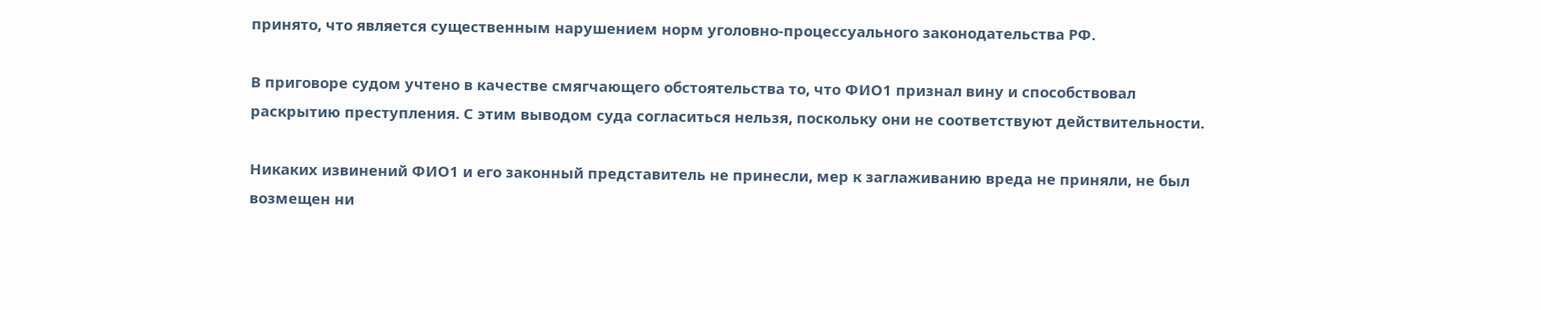принято, что является существенным нарушением норм уголовно-процессуального законодательства РФ.

В приговоре судом учтено в качестве смягчающего обстоятельства то, что ФИО1 признал вину и способствовал раскрытию преступления. С этим выводом суда согласиться нельзя, поскольку они не соответствуют действительности.

Никаких извинений ФИО1 и его законный представитель не принесли, мер к заглаживанию вреда не приняли, не был возмещен ни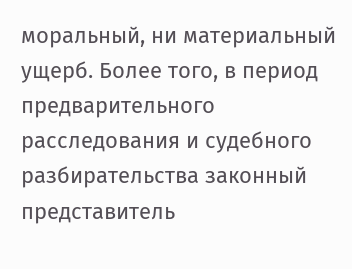моральный, ни материальный ущерб. Более того, в период предварительного расследования и судебного разбирательства законный представитель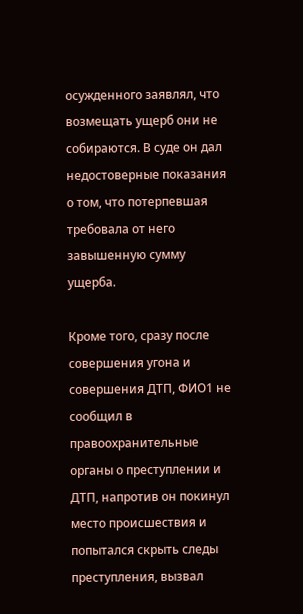осужденного заявлял, что возмещать ущерб они не собираются. В суде он дал недостоверные показания о том, что потерпевшая требовала от него завышенную сумму ущерба.

Кроме того, сразу после совершения угона и совершения ДТП, ФИО1 не сообщил в правоохранительные органы о преступлении и ДТП, напротив он покинул место происшествия и попытался скрыть следы преступления, вызвал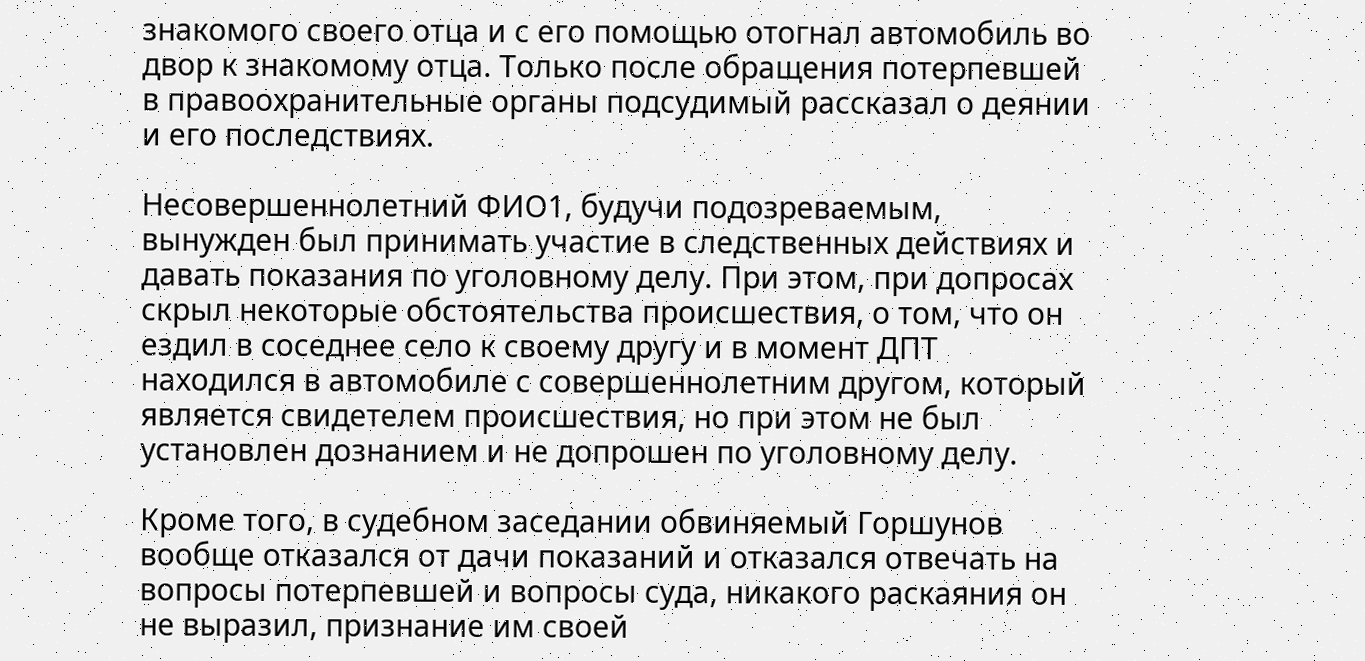знакомого своего отца и с его помощью отогнал автомобиль во двор к знакомому отца. Только после обращения потерпевшей в правоохранительные органы подсудимый рассказал о деянии и его последствиях.

Несовершеннолетний ФИО1, будучи подозреваемым, вынужден был принимать участие в следственных действиях и давать показания по уголовному делу. При этом, при допросах скрыл некоторые обстоятельства происшествия, о том, что он ездил в соседнее село к своему другу и в момент ДПТ находился в автомобиле с совершеннолетним другом, который является свидетелем происшествия, но при этом не был установлен дознанием и не допрошен по уголовному делу.

Кроме того, в судебном заседании обвиняемый Горшунов вообще отказался от дачи показаний и отказался отвечать на вопросы потерпевшей и вопросы суда, никакого раскаяния он не выразил, признание им своей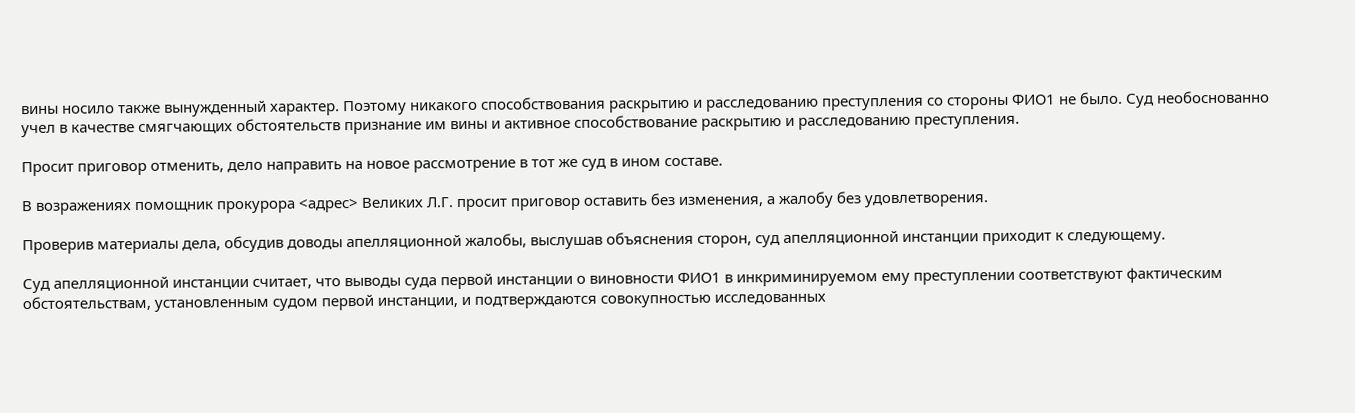вины носило также вынужденный характер. Поэтому никакого способствования раскрытию и расследованию преступления со стороны ФИО1 не было. Суд необоснованно учел в качестве смягчающих обстоятельств признание им вины и активное способствование раскрытию и расследованию преступления.

Просит приговор отменить, дело направить на новое рассмотрение в тот же суд в ином составе.

В возражениях помощник прокурора <адрес> Великих Л.Г. просит приговор оставить без изменения, а жалобу без удовлетворения.

Проверив материалы дела, обсудив доводы апелляционной жалобы, выслушав объяснения сторон, суд апелляционной инстанции приходит к следующему.

Суд апелляционной инстанции считает, что выводы суда первой инстанции о виновности ФИО1 в инкриминируемом ему преступлении соответствуют фактическим обстоятельствам, установленным судом первой инстанции, и подтверждаются совокупностью исследованных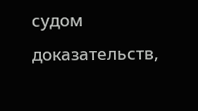судом доказательств,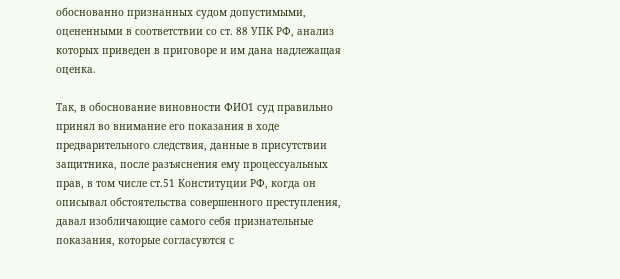обоснованно признанных судом допустимыми, оцененными в соответствии со ст. 88 УПК РФ, анализ которых приведен в приговоре и им дана надлежащая оценка.

Так, в обоснование виновности ФИО1 суд правильно принял во внимание его показания в ходе предварительного следствия, данные в присутствии защитника, после разъяснения ему процессуальных прав, в том числе ст.51 Конституции РФ, когда он описывал обстоятельства совершенного преступления, давал изобличающие самого себя признательные показания, которые согласуются с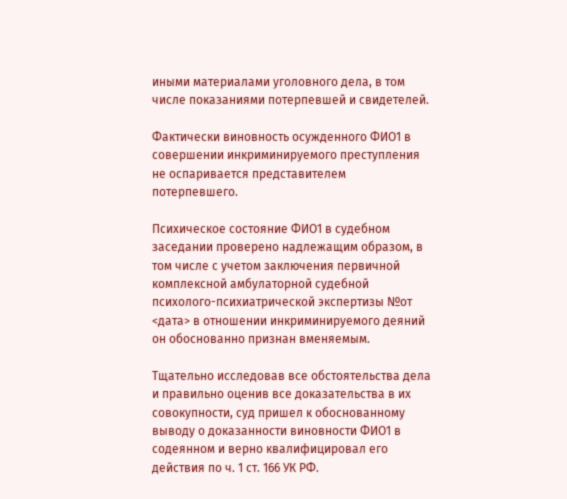иными материалами уголовного дела, в том числе показаниями потерпевшей и свидетелей.

Фактически виновность осужденного ФИО1 в совершении инкриминируемого преступления не оспаривается представителем потерпевшего.

Психическое состояние ФИО1 в судебном заседании проверено надлежащим образом, в том числе с учетом заключения первичной комплексной амбулаторной судебной психолого-психиатрической экспертизы №от <дата> в отношении инкриминируемого деяний он обоснованно признан вменяемым.

Тщательно исследовав все обстоятельства дела и правильно оценив все доказательства в их совокупности, суд пришел к обоснованному выводу о доказанности виновности ФИО1 в содеянном и верно квалифицировал его действия по ч. 1 ст. 166 УК РФ.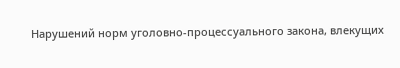Нарушений норм уголовно-процессуального закона, влекущих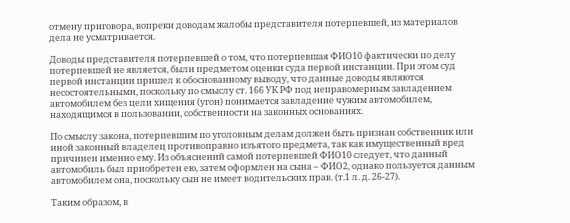отмену приговора, вопреки доводам жалобы представителя потерпевшей, из материалов дела не усматривается.

Доводы представителя потерпевшей о том, что потерпевшая ФИО10 фактически по делу потерпевшей не является, были предметом оценки суда первой инстанции. При этом суд первой инстанции пришел к обоснованному выводу, что данные доводы являются несостоятельными, поскольку по смыслу ст. 166 УК РФ под неправомерным завладением автомобилем без цели хищения (угон) понимается завладение чужим автомобилем, находящимся в пользовании, собственности на законных основаниях.

По смыслу закона, потерпевшим по уголовным делам должен быть признан собственник или иной законный владелец противоправно изъятого предмета, так как имущественный вред причинен именно ему. Из объяснений самой потерпевшей ФИО10 следует, что данный автомобиль был приобретен ею, затем оформлен на сына – ФИО2, однако пользуется данным автомобилем она, поскольку сын не имеет водительских прав. (т.1 л. д. 26-27).

Таким образом, в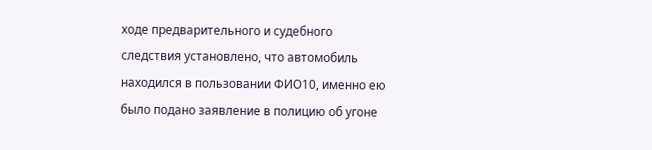ходе предварительного и судебного следствия установлено, что автомобиль находился в пользовании ФИО10, именно ею было подано заявление в полицию об угоне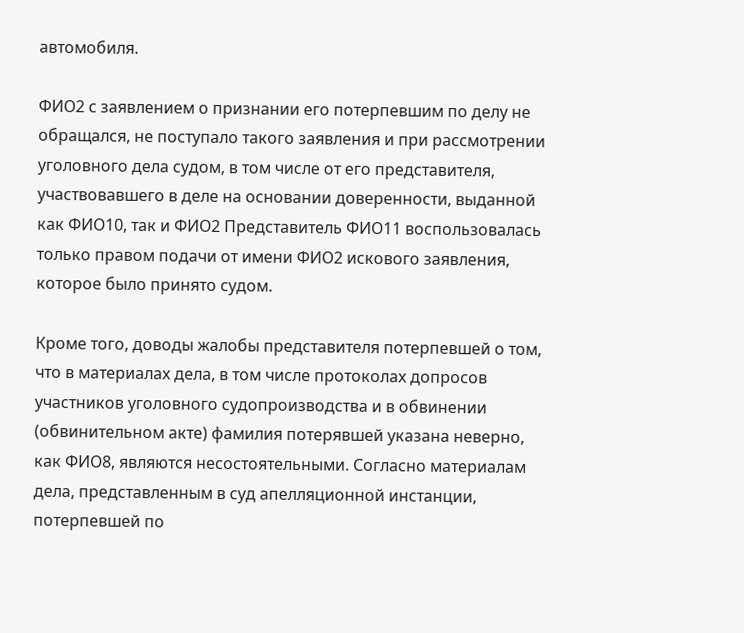автомобиля.

ФИО2 с заявлением о признании его потерпевшим по делу не обращался, не поступало такого заявления и при рассмотрении уголовного дела судом, в том числе от его представителя, участвовавшего в деле на основании доверенности, выданной как ФИО10, так и ФИО2 Представитель ФИО11 воспользовалась только правом подачи от имени ФИО2 искового заявления, которое было принято судом.

Кроме того, доводы жалобы представителя потерпевшей о том, что в материалах дела, в том числе протоколах допросов участников уголовного судопроизводства и в обвинении (обвинительном акте) фамилия потерявшей указана неверно, как ФИО8, являются несостоятельными. Согласно материалам дела, представленным в суд апелляционной инстанции, потерпевшей по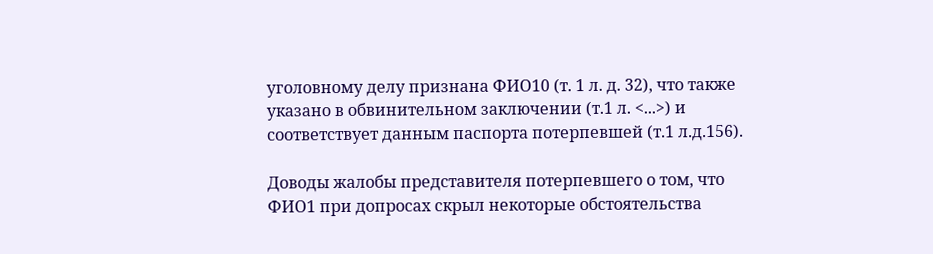уголовному делу признана ФИО10 (т. 1 л. д. 32), что также указано в обвинительном заключении (т.1 л. <...>) и соответствует данным паспорта потерпевшей (т.1 л.д.156).

Доводы жалобы представителя потерпевшего о том, что ФИО1 при допросах скрыл некоторые обстоятельства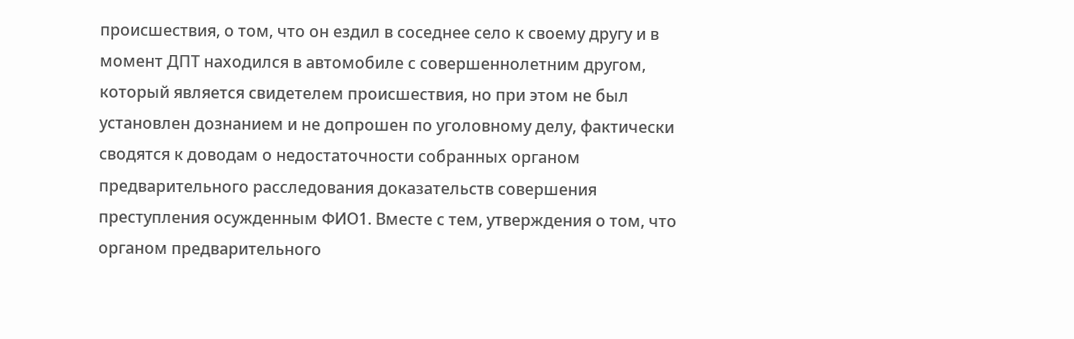происшествия, о том, что он ездил в соседнее село к своему другу и в момент ДПТ находился в автомобиле с совершеннолетним другом, который является свидетелем происшествия, но при этом не был установлен дознанием и не допрошен по уголовному делу, фактически сводятся к доводам о недостаточности собранных органом предварительного расследования доказательств совершения преступления осужденным ФИО1. Вместе с тем, утверждения о том, что органом предварительного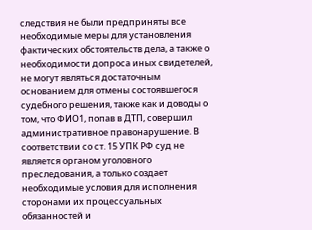следствия не были предприняты все необходимые меры для установления фактических обстоятельств дела, а также о необходимости допроса иных свидетелей, не могут являться достаточным основанием для отмены состоявшегося судебного решения, также как и доводы о том, что ФИО1, попав в ДТП, совершил административное правонарушение. В соответствии со ст. 15 УПК РФ суд не является органом уголовного преследования, а только создает необходимые условия для исполнения сторонами их процессуальных обязанностей и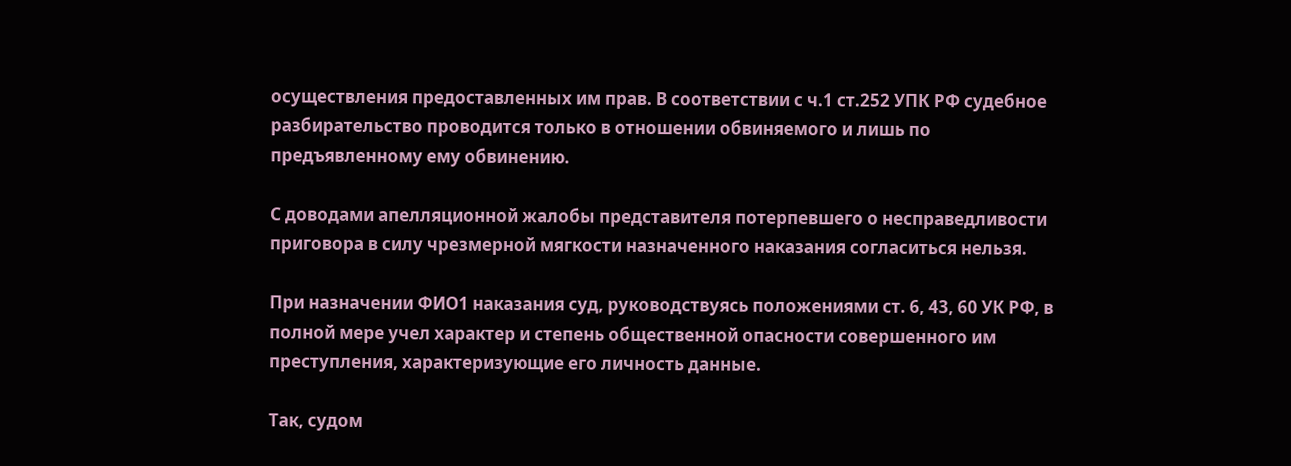осуществления предоставленных им прав. В соответствии с ч.1 ст.252 УПК РФ судебное разбирательство проводится только в отношении обвиняемого и лишь по предъявленному ему обвинению.

С доводами апелляционной жалобы представителя потерпевшего о несправедливости приговора в силу чрезмерной мягкости назначенного наказания согласиться нельзя.

При назначении ФИО1 наказания суд, руководствуясь положениями ст. 6, 43, 60 УК РФ, в полной мере учел характер и степень общественной опасности совершенного им преступления, характеризующие его личность данные.

Так, судом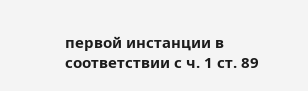первой инстанции в соответствии с ч. 1 ст. 89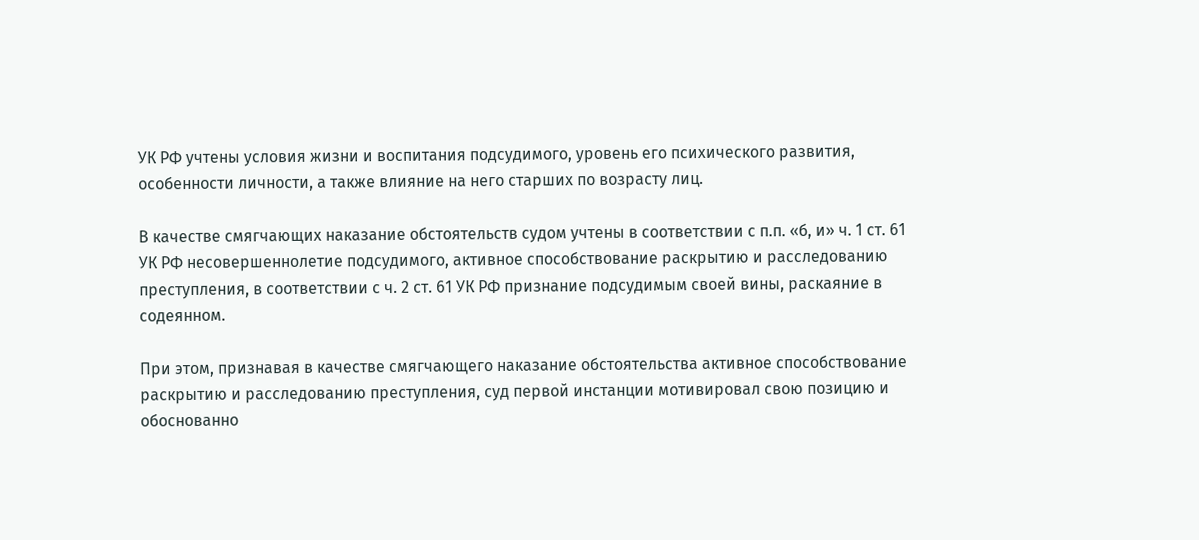УК РФ учтены условия жизни и воспитания подсудимого, уровень его психического развития, особенности личности, а также влияние на него старших по возрасту лиц.

В качестве смягчающих наказание обстоятельств судом учтены в соответствии с п.п. «б, и» ч. 1 ст. 61 УК РФ несовершеннолетие подсудимого, активное способствование раскрытию и расследованию преступления, в соответствии с ч. 2 ст. 61 УК РФ признание подсудимым своей вины, раскаяние в содеянном.

При этом, признавая в качестве смягчающего наказание обстоятельства активное способствование раскрытию и расследованию преступления, суд первой инстанции мотивировал свою позицию и обоснованно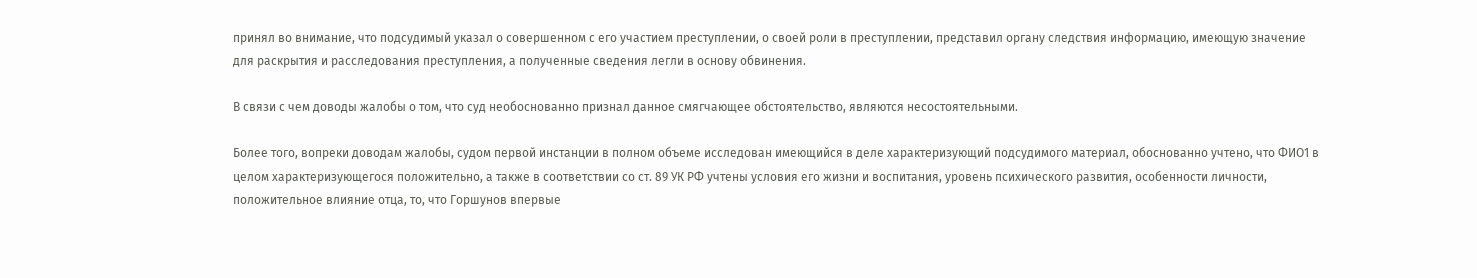принял во внимание, что подсудимый указал о совершенном с его участием преступлении, о своей роли в преступлении, представил органу следствия информацию, имеющую значение для раскрытия и расследования преступления, а полученные сведения легли в основу обвинения.

В связи с чем доводы жалобы о том, что суд необоснованно признал данное смягчающее обстоятельство, являются несостоятельными.

Более того, вопреки доводам жалобы, судом первой инстанции в полном объеме исследован имеющийся в деле характеризующий подсудимого материал, обоснованно учтено, что ФИО1 в целом характеризующегося положительно, а также в соответствии со ст. 89 УК РФ учтены условия его жизни и воспитания, уровень психического развития, особенности личности, положительное влияние отца, то, что Горшунов впервые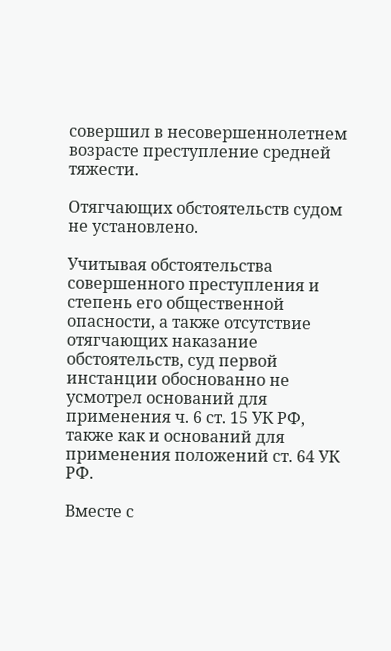совершил в несовершеннолетнем возрасте преступление средней тяжести.

Отягчающих обстоятельств судом не установлено.

Учитывая обстоятельства совершенного преступления и степень его общественной опасности, а также отсутствие отягчающих наказание обстоятельств, суд первой инстанции обоснованно не усмотрел оснований для применения ч. 6 ст. 15 УК РФ, также как и оснований для применения положений ст. 64 УК РФ.

Вместе с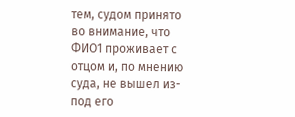тем, судом принято во внимание, что ФИО1 проживает с отцом и, по мнению суда, не вышел из-под его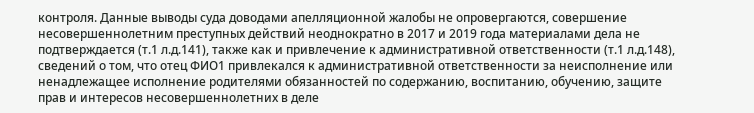контроля. Данные выводы суда доводами апелляционной жалобы не опровергаются, совершение несовершеннолетним преступных действий неоднократно в 2017 и 2019 года материалами дела не подтверждается (т.1 л.д.141), также как и привлечение к административной ответственности (т.1 л.д.148), сведений о том, что отец ФИО1 привлекался к административной ответственности за неисполнение или ненадлежащее исполнение родителями обязанностей по содержанию, воспитанию, обучению, защите прав и интересов несовершеннолетних в деле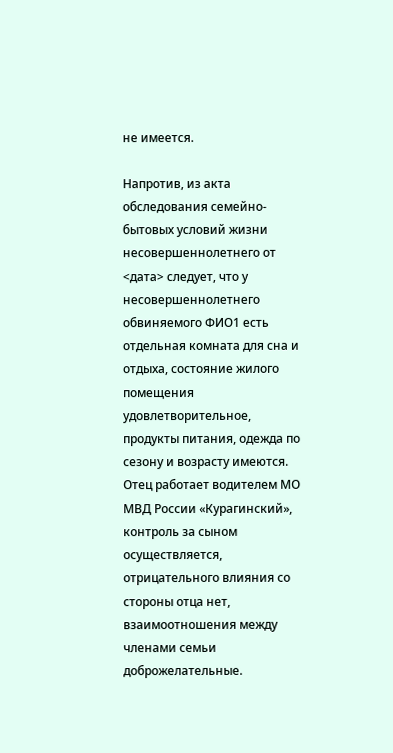не имеется.

Напротив, из акта обследования семейно-бытовых условий жизни несовершеннолетнего от <дата> следует, что у несовершеннолетнего обвиняемого ФИО1 есть отдельная комната для сна и отдыха, состояние жилого помещения удовлетворительное, продукты питания, одежда по сезону и возрасту имеются. Отец работает водителем МО МВД России «Курагинский», контроль за сыном осуществляется, отрицательного влияния со стороны отца нет, взаимоотношения между членами семьи доброжелательные.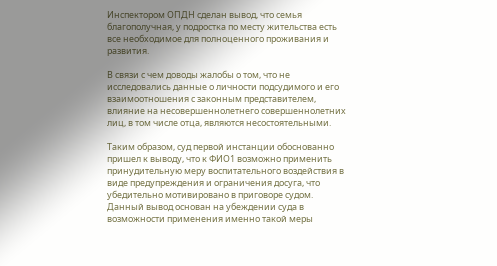Инспектором ОПДН сделан вывод, что семья благополучная, у подростка по месту жительства есть все необходимое для полноценного проживания и развития.

В связи с чем доводы жалобы о том, что не исследовались данные о личности подсудимого и его взаимоотношения с законным представителем, влияние на несовершеннолетнего совершеннолетних лиц, в том числе отца, являются несостоятельными.

Таким образом, суд первой инстанции обоснованно пришел к выводу, что к ФИО1 возможно применить принудительную меру воспитательного воздействия в виде предупреждения и ограничения досуга, что убедительно мотивировано в приговоре судом. Данный вывод основан на убеждении суда в возможности применения именно такой меры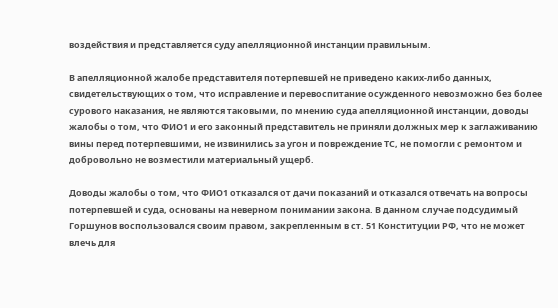воздействия и представляется суду апелляционной инстанции правильным.

В апелляционной жалобе представителя потерпевшей не приведено каких-либо данных, свидетельствующих о том, что исправление и перевоспитание осужденного невозможно без более сурового наказания, не являются таковыми, по мнению суда апелляционной инстанции, доводы жалобы о том, что ФИО1 и его законный представитель не приняли должных мер к заглаживанию вины перед потерпевшими, не извинились за угон и повреждение ТС, не помогли с ремонтом и добровольно не возместили материальный ущерб.

Доводы жалобы о том, что ФИО1 отказался от дачи показаний и отказался отвечать на вопросы потерпевшей и суда, основаны на неверном понимании закона. В данном случае подсудимый Горшунов воспользовался своим правом, закрепленным в ст. 51 Конституции РФ, что не может влечь для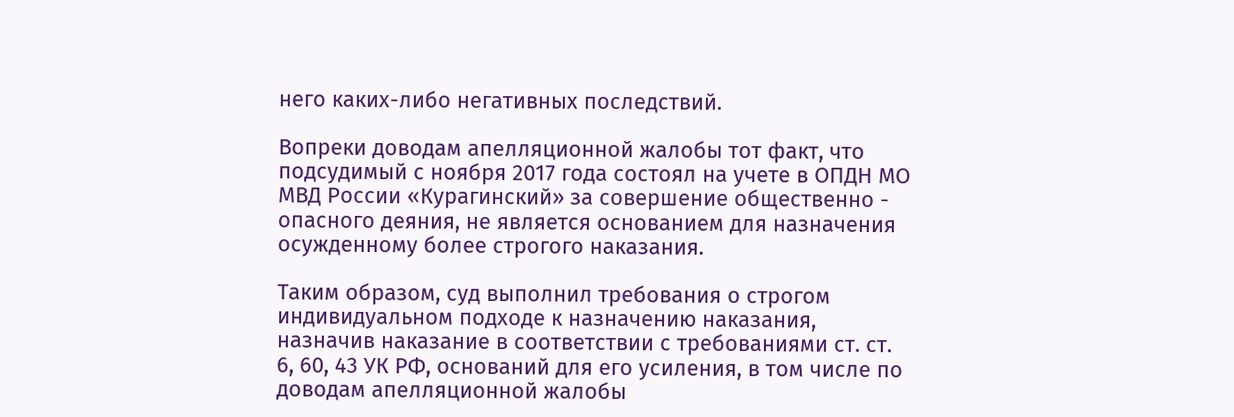него каких-либо негативных последствий.

Вопреки доводам апелляционной жалобы тот факт, что подсудимый с ноября 2017 года состоял на учете в ОПДН МО МВД России «Курагинский» за совершение общественно - опасного деяния, не является основанием для назначения осужденному более строгого наказания.

Таким образом, суд выполнил требования о строгом индивидуальном подходе к назначению наказания, назначив наказание в соответствии с требованиями ст. ст. 6, 60, 43 УК РФ, оснований для его усиления, в том числе по доводам апелляционной жалобы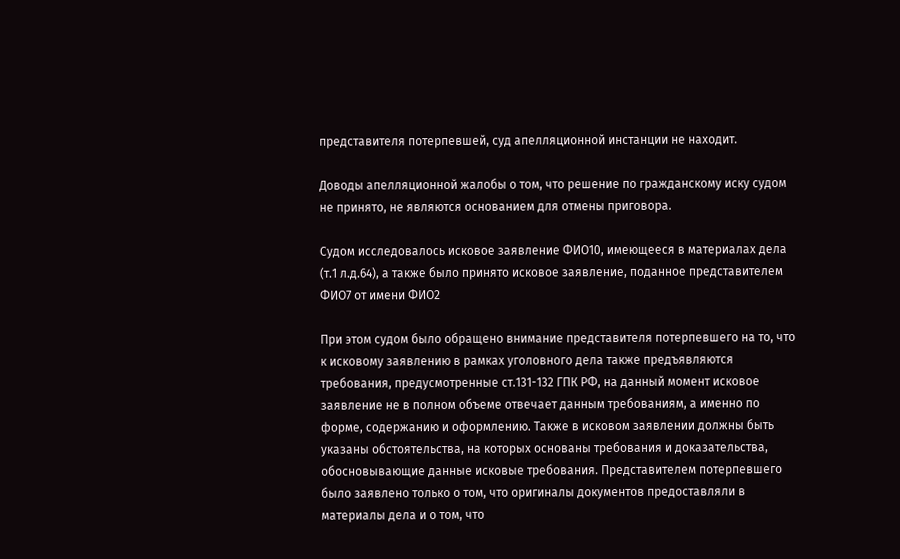представителя потерпевшей, суд апелляционной инстанции не находит.

Доводы апелляционной жалобы о том, что решение по гражданскому иску судом не принято, не являются основанием для отмены приговора.

Судом исследовалось исковое заявление ФИО10, имеющееся в материалах дела (т.1 л.д.64), а также было принято исковое заявление, поданное представителем ФИО7 от имени ФИО2

При этом судом было обращено внимание представителя потерпевшего на то, что к исковому заявлению в рамках уголовного дела также предъявляются требования, предусмотренные ст.131-132 ГПК РФ, на данный момент исковое заявление не в полном объеме отвечает данным требованиям, а именно по форме, содержанию и оформлению. Также в исковом заявлении должны быть указаны обстоятельства, на которых основаны требования и доказательства, обосновывающие данные исковые требования. Представителем потерпевшего было заявлено только о том, что оригиналы документов предоставляли в материалы дела и о том, что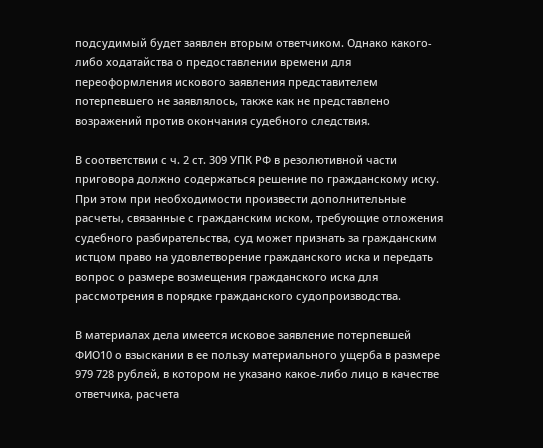подсудимый будет заявлен вторым ответчиком. Однако какого-либо ходатайства о предоставлении времени для переоформления искового заявления представителем потерпевшего не заявлялось, также как не представлено возражений против окончания судебного следствия.

В соответствии с ч. 2 ст. 309 УПК РФ в резолютивной части приговора должно содержаться решение по гражданскому иску. При этом при необходимости произвести дополнительные расчеты, связанные с гражданским иском, требующие отложения судебного разбирательства, суд может признать за гражданским истцом право на удовлетворение гражданского иска и передать вопрос о размере возмещения гражданского иска для рассмотрения в порядке гражданского судопроизводства.

В материалах дела имеется исковое заявление потерпевшей ФИО10 о взыскании в ее пользу материального ущерба в размере 979 728 рублей, в котором не указано какое-либо лицо в качестве ответчика, расчета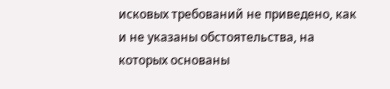исковых требований не приведено, как и не указаны обстоятельства, на которых основаны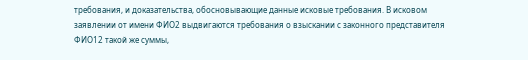требования, и доказательства, обосновывающие данные исковые требования. В исковом заявлении от имени ФИО2 выдвигаются требования о взыскании с законного представителя ФИО12 такой же суммы,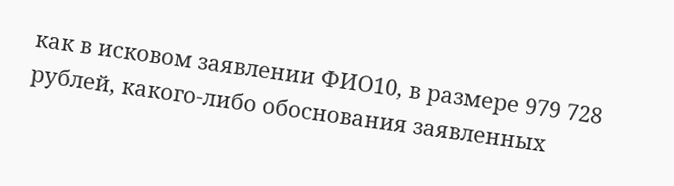как в исковом заявлении ФИО10, в размере 979 728 рублей, какого-либо обоснования заявленных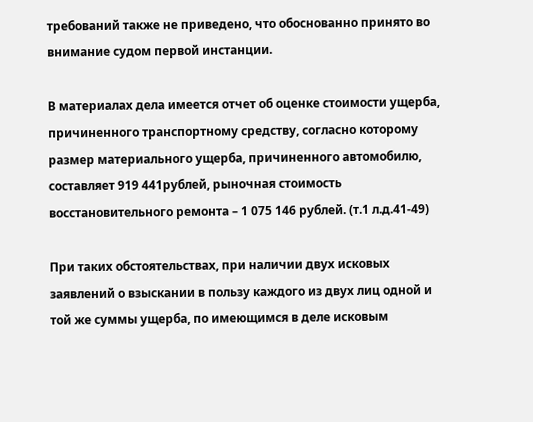требований также не приведено, что обоснованно принято во внимание судом первой инстанции.

В материалах дела имеется отчет об оценке стоимости ущерба, причиненного транспортному средству, согласно которому размер материального ущерба, причиненного автомобилю, составляет 919 441рублей, рыночная стоимость восстановительного ремонта – 1 075 146 рублей. (т.1 л.д.41-49)

При таких обстоятельствах, при наличии двух исковых заявлений о взыскании в пользу каждого из двух лиц одной и той же суммы ущерба, по имеющимся в деле исковым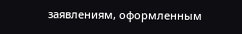заявлениям, оформленным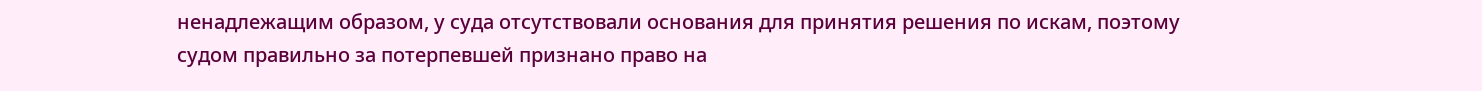ненадлежащим образом, у суда отсутствовали основания для принятия решения по искам, поэтому судом правильно за потерпевшей признано право на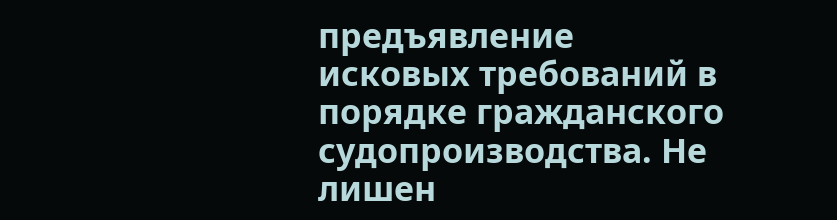предъявление исковых требований в порядке гражданского судопроизводства. Не лишен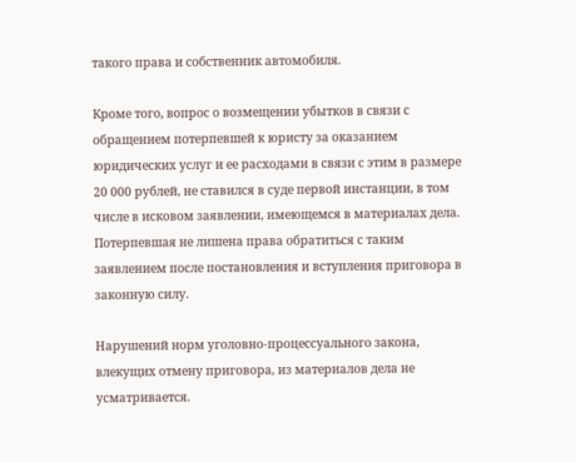такого права и собственник автомобиля.

Кроме того, вопрос о возмещении убытков в связи с обращением потерпевшей к юристу за оказанием юридических услуг и ее расходами в связи с этим в размере 20 000 рублей, не ставился в суде первой инстанции, в том числе в исковом заявлении, имеющемся в материалах дела. Потерпевшая не лишена права обратиться с таким заявлением после постановления и вступления приговора в законную силу.

Нарушений норм уголовно-процессуального закона, влекущих отмену приговора, из материалов дела не усматривается.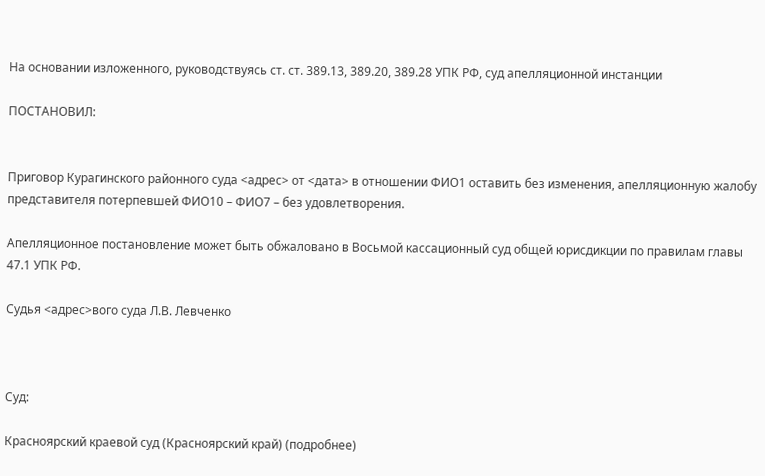На основании изложенного, руководствуясь ст. ст. 389.13, 389.20, 389.28 УПК РФ, суд апелляционной инстанции

ПОСТАНОВИЛ:


Приговор Курагинского районного суда <адрес> от <дата> в отношении ФИО1 оставить без изменения, апелляционную жалобу представителя потерпевшей ФИО10 – ФИО7 – без удовлетворения.

Апелляционное постановление может быть обжаловано в Восьмой кассационный суд общей юрисдикции по правилам главы 47.1 УПК РФ.

Судья <адрес>вого суда Л.В. Левченко



Суд:

Красноярский краевой суд (Красноярский край) (подробнее)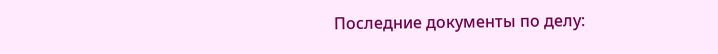Последние документы по делу: